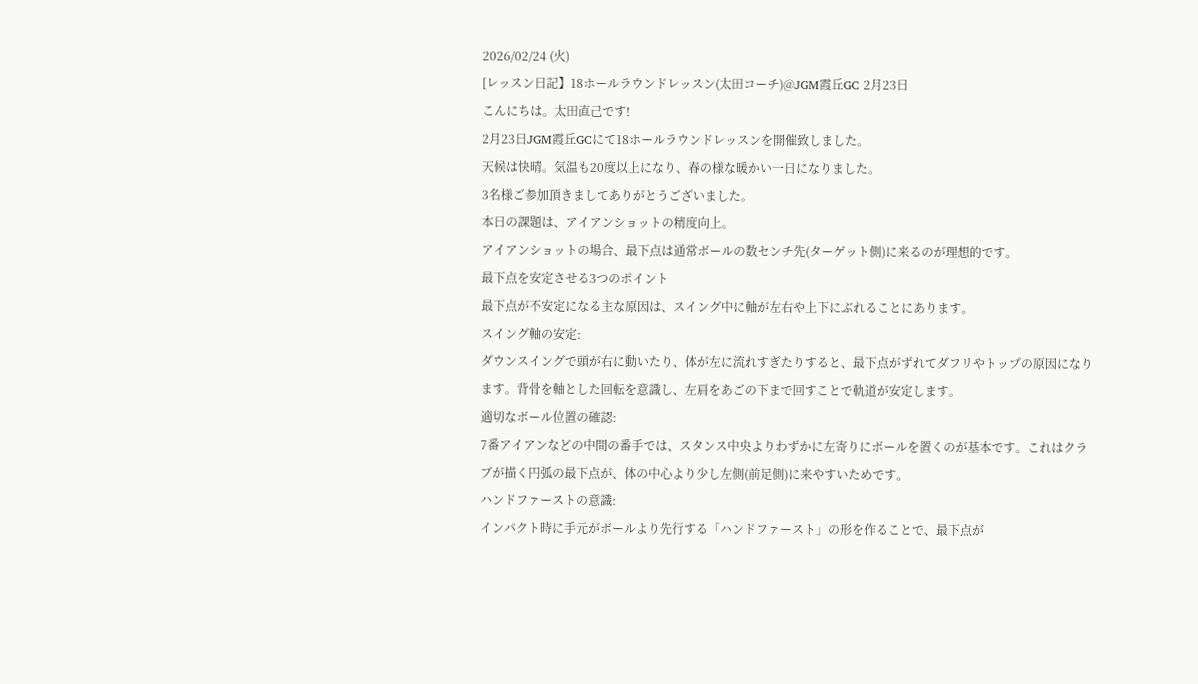2026/02/24 (火)
[レッスン日記】18ホールラウンドレッスン(太田コーチ)@JGM霞丘GC 2月23日
こんにちは。太田直己です!
2月23日JGM霞丘GCにて18ホールラウンドレッスンを開催致しました。
天候は快晴。気温も20度以上になり、春の様な暖かい一日になりました。
3名様ご参加頂きましてありがとうございました。
本日の課題は、アイアンショットの精度向上。
アイアンショットの場合、最下点は通常ボールの数センチ先(ターゲット側)に来るのが理想的です。
最下点を安定させる3つのポイント
最下点が不安定になる主な原因は、スイング中に軸が左右や上下にぶれることにあります。
スイング軸の安定:
ダウンスイングで頭が右に動いたり、体が左に流れすぎたりすると、最下点がずれてダフリやトップの原因になります。背骨を軸とした回転を意識し、左肩をあごの下まで回すことで軌道が安定します。
適切なボール位置の確認:
7番アイアンなどの中間の番手では、スタンス中央よりわずかに左寄りにボールを置くのが基本です。これはクラブが描く円弧の最下点が、体の中心より少し左側(前足側)に来やすいためです。
ハンドファーストの意識:
インパクト時に手元がボールより先行する「ハンドファースト」の形を作ることで、最下点が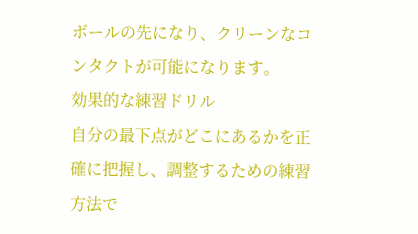ボールの先になり、クリーンなコンタクトが可能になります。
効果的な練習ドリル
自分の最下点がどこにあるかを正確に把握し、調整するための練習方法で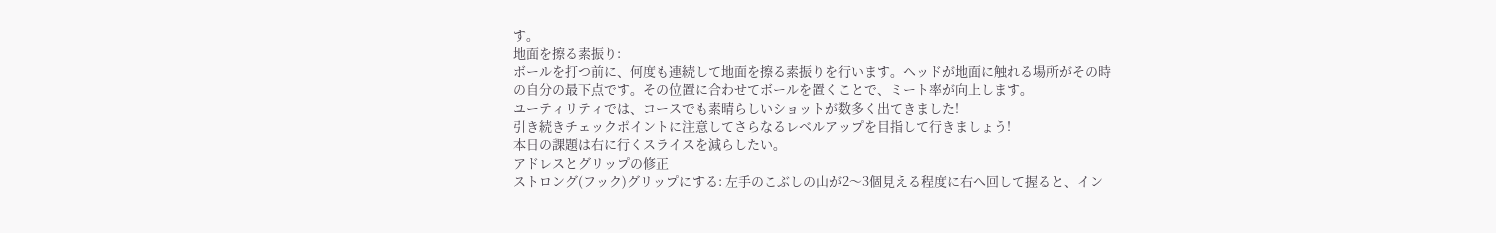す。
地面を擦る素振り:
ボールを打つ前に、何度も連続して地面を擦る素振りを行います。ヘッドが地面に触れる場所がその時の自分の最下点です。その位置に合わせてボールを置くことで、ミート率が向上します。
ユーティリティでは、コースでも素晴らしいショットが数多く出てきました!
引き続きチェックポイントに注意してさらなるレベルアップを目指して行きましょう!
本日の課題は右に行くスライスを減らしたい。
アドレスとグリップの修正
ストロング(フック)グリップにする: 左手のこぶしの山が2〜3個見える程度に右へ回して握ると、イン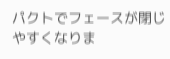パクトでフェースが閉じやすくなりま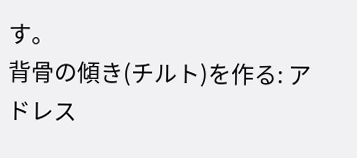す。
背骨の傾き(チルト)を作る: アドレス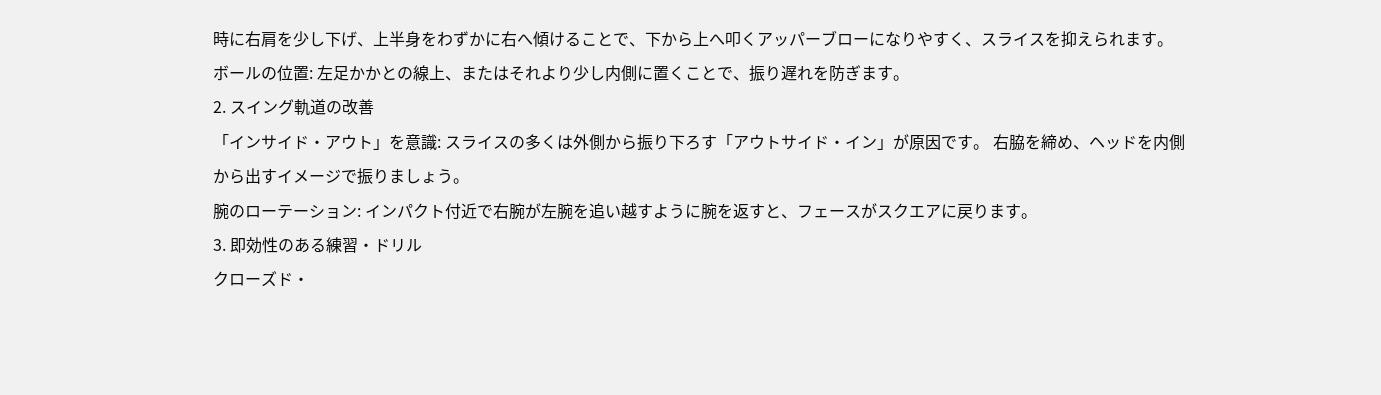時に右肩を少し下げ、上半身をわずかに右へ傾けることで、下から上へ叩くアッパーブローになりやすく、スライスを抑えられます。
ボールの位置: 左足かかとの線上、またはそれより少し内側に置くことで、振り遅れを防ぎます。
2. スイング軌道の改善
「インサイド・アウト」を意識: スライスの多くは外側から振り下ろす「アウトサイド・イン」が原因です。 右脇を締め、ヘッドを内側から出すイメージで振りましょう。
腕のローテーション: インパクト付近で右腕が左腕を追い越すように腕を返すと、フェースがスクエアに戻ります。
3. 即効性のある練習・ドリル
クローズド・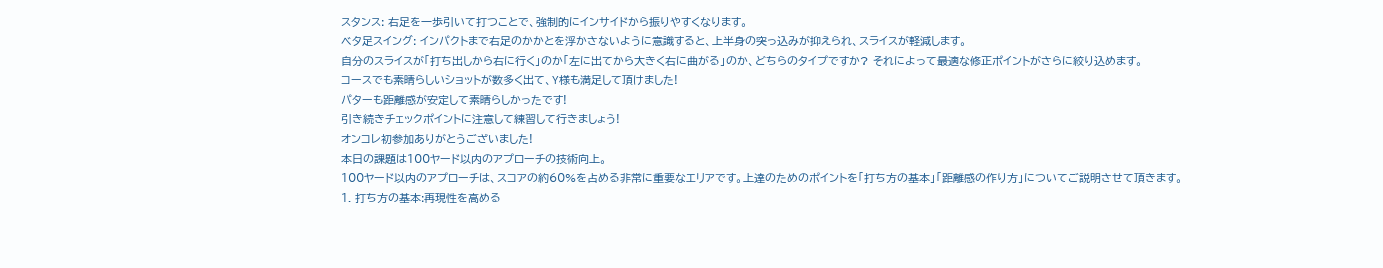スタンス: 右足を一歩引いて打つことで、強制的にインサイドから振りやすくなります。
ベタ足スイング: インパクトまで右足のかかとを浮かさないように意識すると、上半身の突っ込みが抑えられ、スライスが軽減します。
自分のスライスが「打ち出しから右に行く」のか「左に出てから大きく右に曲がる」のか、どちらのタイプですか? それによって最適な修正ポイントがさらに絞り込めます。
コースでも素晴らしいショットが数多く出て、Y様も満足して頂けました!
パターも距離感が安定して素晴らしかったです!
引き続きチェックポイントに注意して練習して行きましょう!
オンコレ初参加ありがとうございました!
本日の課題は100ヤード以内のアプローチの技術向上。
100ヤード以内のアプローチは、スコアの約60%を占める非常に重要なエリアです。上達のためのポイントを「打ち方の基本」「距離感の作り方」についてご説明させて頂きます。
1. 打ち方の基本:再現性を高める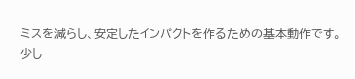ミスを減らし、安定したインパクトを作るための基本動作です。
少し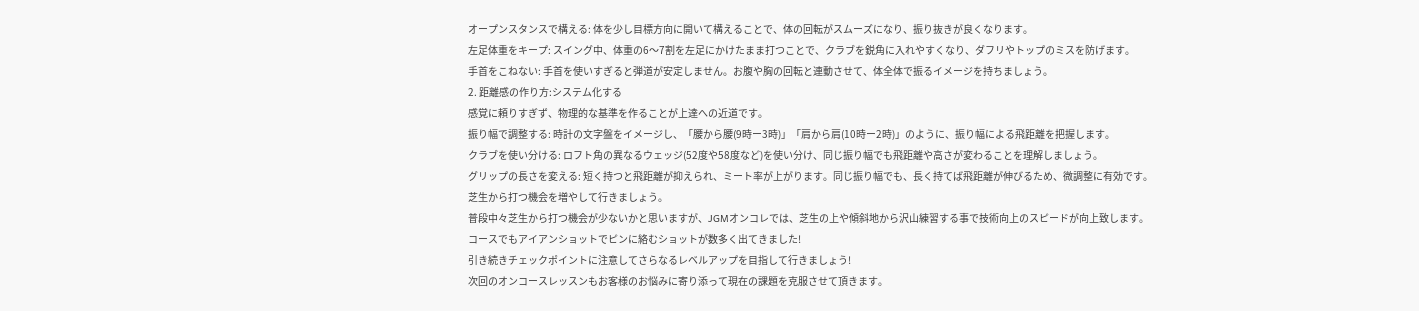オープンスタンスで構える: 体を少し目標方向に開いて構えることで、体の回転がスムーズになり、振り抜きが良くなります。
左足体重をキープ: スイング中、体重の6〜7割を左足にかけたまま打つことで、クラブを鋭角に入れやすくなり、ダフリやトップのミスを防げます。
手首をこねない: 手首を使いすぎると弾道が安定しません。お腹や胸の回転と連動させて、体全体で振るイメージを持ちましょう。
2. 距離感の作り方:システム化する
感覚に頼りすぎず、物理的な基準を作ることが上達への近道です。
振り幅で調整する: 時計の文字盤をイメージし、「腰から腰(9時ー3時)」「肩から肩(10時ー2時)」のように、振り幅による飛距離を把握します。
クラブを使い分ける: ロフト角の異なるウェッジ(52度や58度など)を使い分け、同じ振り幅でも飛距離や高さが変わることを理解しましょう。
グリップの長さを変える: 短く持つと飛距離が抑えられ、ミート率が上がります。同じ振り幅でも、長く持てば飛距離が伸びるため、微調整に有効です。
芝生から打つ機会を増やして行きましょう。
普段中々芝生から打つ機会が少ないかと思いますが、JGMオンコレでは、芝生の上や傾斜地から沢山練習する事で技術向上のスピードが向上致します。
コースでもアイアンショットでピンに絡むショットが数多く出てきました!
引き続きチェックポイントに注意してさらなるレベルアップを目指して行きましょう!
次回のオンコースレッスンもお客様のお悩みに寄り添って現在の課題を克服させて頂きます。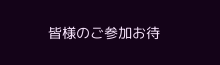皆様のご参加お待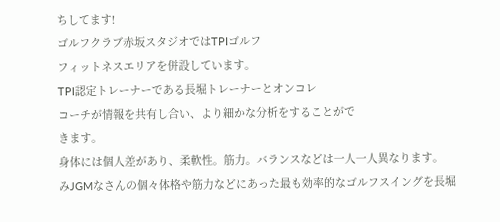ちしてます!
ゴルフクラブ赤坂スタジオではTPIゴルフ
フィットネスエリアを併設しています。
TPI認定トレーナーである長堀トレーナーとオンコレ
コーチが情報を共有し合い、より細かな分析をすることがで
きます。
身体には個人差があり、柔軟性。筋力。バランスなどは一人一人異なります。
みJGMなさんの個々体格や筋力などにあった最も効率的なゴルフスイングを長堀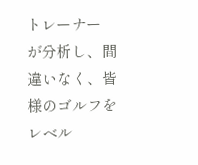トレーナー
が分析し、間違いなく、皆様のゴルフをレベル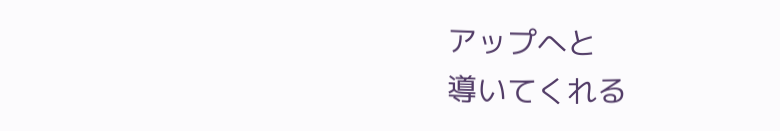アップへと
導いてくれる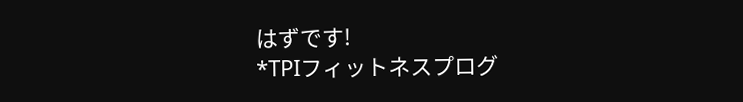はずです!
*TPIフィットネスプログ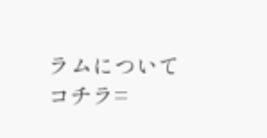ラムについてコチラ=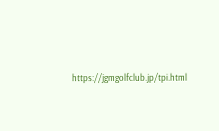https://jgmgolfclub.jp/tpi.html